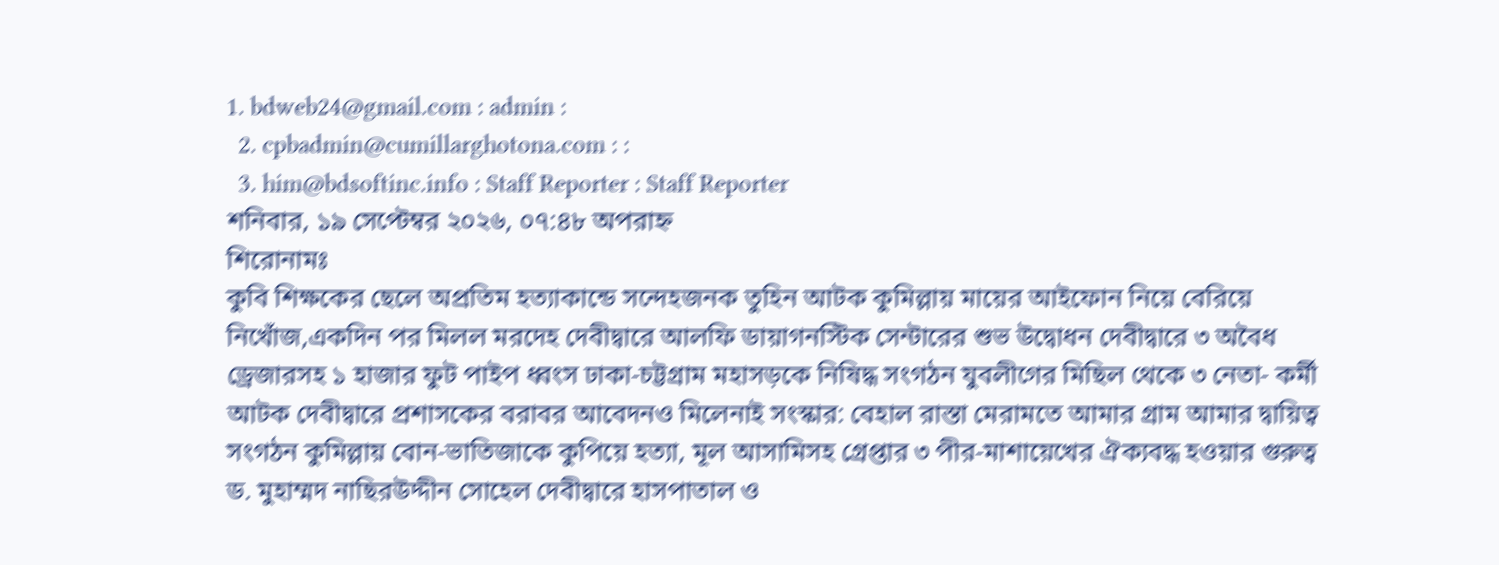1. bdweb24@gmail.com : admin :
  2. cpbadmin@cumillarghotona.com : :
  3. him@bdsoftinc.info : Staff Reporter : Staff Reporter
শনিবার, ১৯ সেপ্টেম্বর ২০২৬, ০৭:৪৮ অপরাহ্ন
শিরোনামঃ
কুবি শিক্ষকের ছেলে অপ্রতিম হত্যাকান্ডে সন্দেহজনক তুহিন আটক কুমিল্লায় মায়ের আইফোন নিয়ে বেরিয়ে নিখোঁজ,একদিন পর মিলল মরদেহ দেবীদ্বারে আলফি ডায়াগনস্টিক সেন্টারের শুভ উদ্বোধন দেবীদ্বারে ৩ অবৈধ ড্রেজারসহ ১ হাজার ফুট পাইপ ধ্বংস ঢাকা-চট্টগ্রাম মহাসড়কে নিষিদ্ধ সংগঠন যুবলীগের মিছিল থেকে ৩ নেতা- কর্মী আটক দেবীদ্বারে প্রশাসকের বরাবর আবেদনও মিলেনাই সংস্কার: বেহাল রাস্তা মেরামতে আমার গ্রাম আমার দ্বায়িত্ব সংগঠন কুমিল্লায় বোন-ভাতিজাকে কুপিয়ে হত্যা, মূল আসামিসহ গ্রেপ্তার ৩ পীর-মাশায়েখের ঐক্যবদ্ধ হওয়ার গুরুত্ব ড. মুহাম্মদ নাছিরউদ্দীন সোহেল দেবীদ্বারে হাসপাতাল ও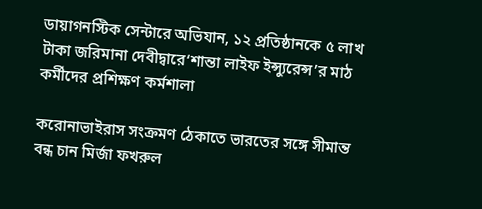ডায়াগনস্টিক সেন্টারে অভিযান, ১২ প্রতিষ্ঠানকে ৫ লাখ টাকা জরিমানা দেবীদ্বারে‘শান্তা লাইফ ইন্স্যুরেন্স’র মাঠ কর্মীদের প্রশিক্ষণ কর্মশালা

করোনাভাইরাস সংক্রমণ ঠেকাতে ভারতের সঙ্গে সীমান্ত বন্ধ চান মির্জা ফখরুল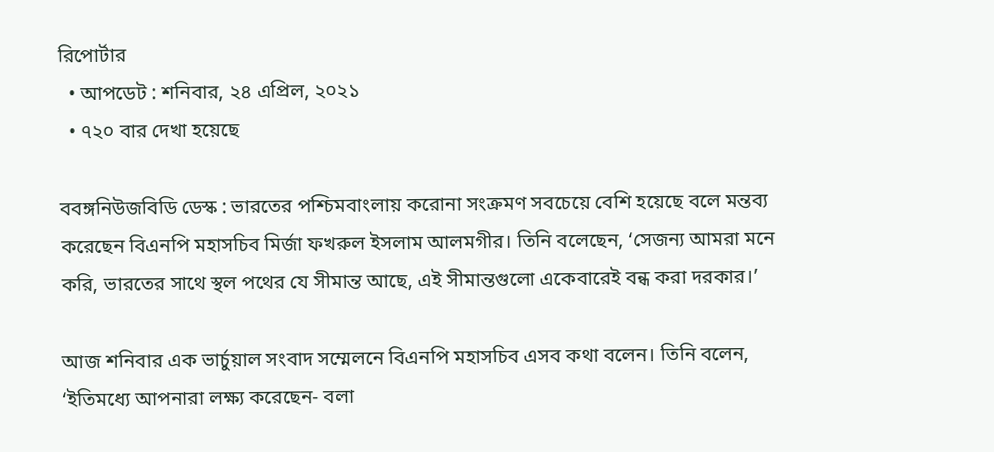রিপোর্টার
  • আপডেট : শনিবার, ২৪ এপ্রিল, ২০২১
  • ৭২০ বার দেখা হয়েছে

ববঙ্গনিউজবিডি ডেস্ক : ভারতের পশ্চিমবাংলায় করোনা সংক্রমণ সবচেয়ে বেশি হয়েছে বলে মন্তব্য করেছেন বিএনপি মহাসচিব মির্জা ফখরুল ইসলাম আলমগীর। তিনি বলেছেন, ‘সেজন্য আমরা মনে করি, ভারতের সাথে স্থল পথের যে সীমান্ত আছে, এই সীমান্তগুলো একেবারেই বন্ধ করা দরকার।’

আজ শনিবার এক ভার্চুয়াল সংবাদ সম্মেলনে বিএনপি মহাসচিব এসব কথা বলেন। তিনি বলেন, ‘ইতিমধ্যে আপনারা লক্ষ্য করেছেন- বলা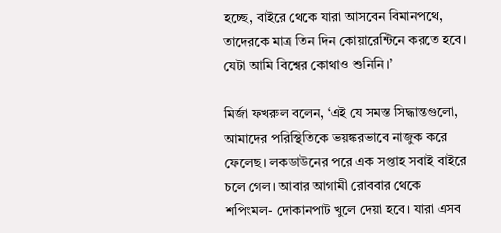হচ্ছে, বাইরে থেকে যারা আসবেন বিমানপথে, তাদেরকে মাত্র তিন দিন কোয়ারেন্টিনে করতে হবে। যেটা আমি বিশ্বের কোথাও শুনিনি।’

মির্জা ফখরুল বলেন, ‘এই যে সমস্ত সিদ্ধান্তগুলো, আমাদের পরিস্থিতিকে ভয়ঙ্করভাবে নাজুক করে ফেলেছ। লকডাউনের পরে এক সপ্তাহ সবাই বাইরে চলে গেল। আবার আগামী রোববার থেকে শপিংমল- দোকানপাট খুলে দেয়া হবে। যারা এসব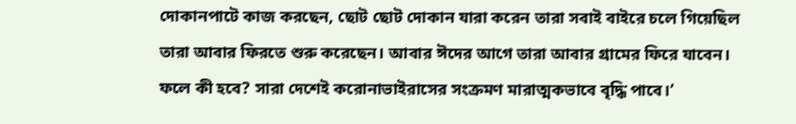দোকানপাটে কাজ করছেন, ছোট ছোট দোকান যারা করেন তারা সবাই বাইরে চলে গিয়েছিল তারা আবার ফিরতে শুরু করেছেন। আবার ঈদের আগে তারা আবার গ্রামের ফিরে যাবেন। ফলে কী হবে? সারা দেশেই করোনাভাইরাসের সংক্রমণ মারাত্মকভাবে বৃদ্ধি পাবে।’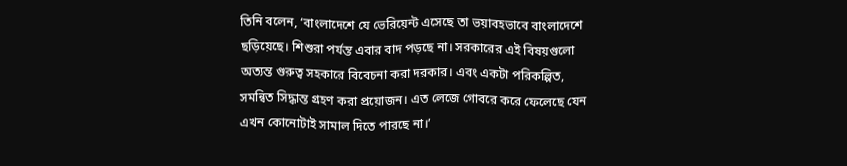তিনি বলেন, ‘বাংলাদেশে যে ভেরিয়েন্ট এসেছে তা ভয়াবহভাবে বাংলাদেশে ছড়িয়েছে। শিশুরা পর্যন্ত এবার বাদ পড়ছে না। সরকারের এই বিষয়গুলো অত্যন্ত গুরুত্ব সহকারে বিবেচনা করা দরকার। এবং একটা পরিকল্পিত, সমন্বিত সিদ্ধান্ত গ্রহণ করা প্রয়োজন। এত লেজে গোবরে করে ফেলেছে যেন এখন কোনোটাই সামাল দিতে পারছে না।’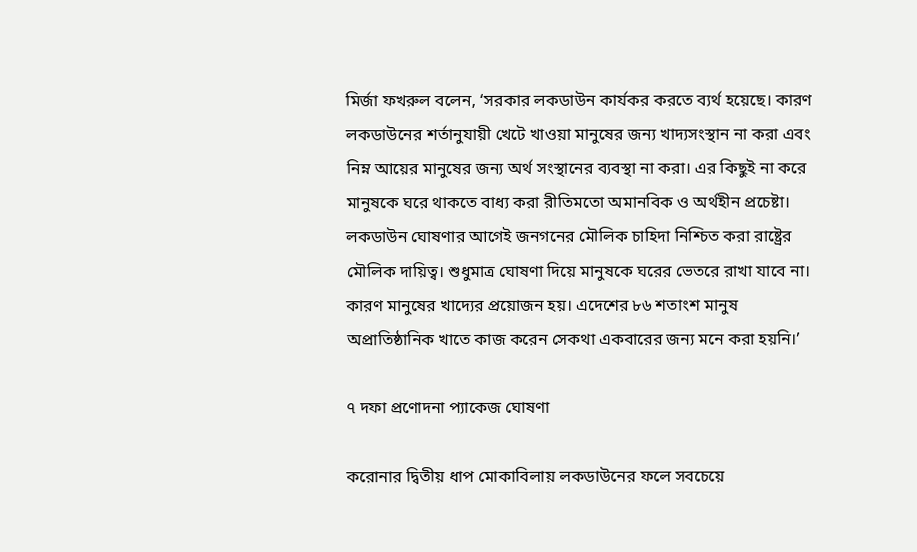মির্জা ফখরুল বলেন, ‘সরকার লকডাউন কার্যকর করতে ব্যর্থ হয়েছে। কারণ লকডাউনের শর্তানুযায়ী খেটে খাওয়া মানুষের জন্য খাদ্যসংস্থান না করা এবং নিম্ন আয়ের মানুষের জন্য অর্থ সংস্থানের ব্যবস্থা না করা। এর কিছুই না করে মানুষকে ঘরে থাকতে বাধ্য করা রীতিমতো অমানবিক ও অর্থহীন প্রচেষ্টা। লকডাউন ঘোষণার আগেই জনগনের মৌলিক চাহিদা নিশ্চিত করা রাষ্ট্রের মৌলিক দায়িত্ব। শুধুমাত্র ঘোষণা দিয়ে মানুষকে ঘরের ভেতরে রাখা যাবে না। কারণ মানুষের খাদ্যের প্রয়োজন হয়। এদেশের ৮৬ শতাংশ মানুষ অপ্রাতিষ্ঠানিক খাতে কাজ করেন সেকথা একবারের জন্য মনে করা হয়নি।’

৭ দফা প্রণোদনা প্যাকেজ ঘোষণা

করোনার দ্বিতীয় ধাপ মোকাবিলায় লকডাউনের ফলে সবচেয়ে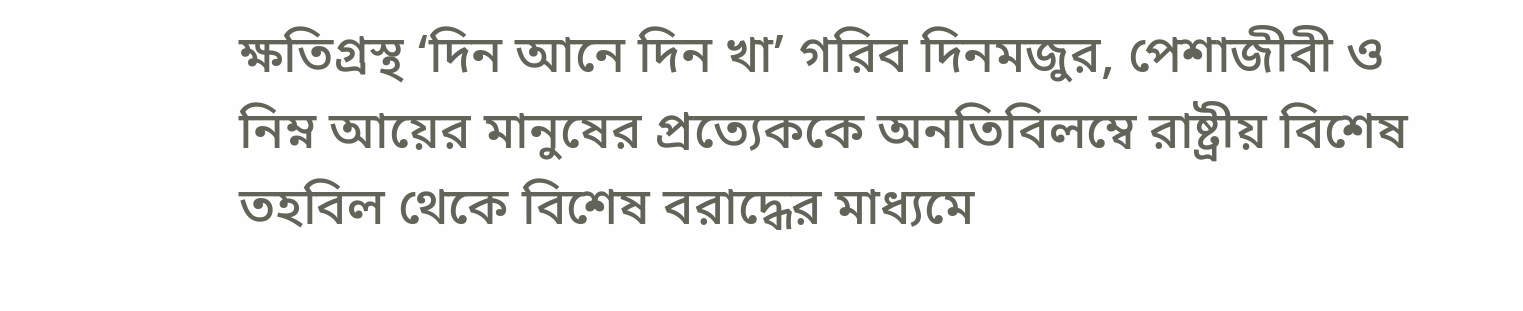ক্ষতিগ্রস্থ ‘দিন আনে দিন খা’ গরিব দিনমজুর, পেশাজীবী ও নিম্ন আয়ের মানুষের প্রত্যেককে অনতিবিলম্বে রাষ্ট্রীয় বিশেষ তহবিল থেকে বিশেষ বরাদ্ধের মাধ্যমে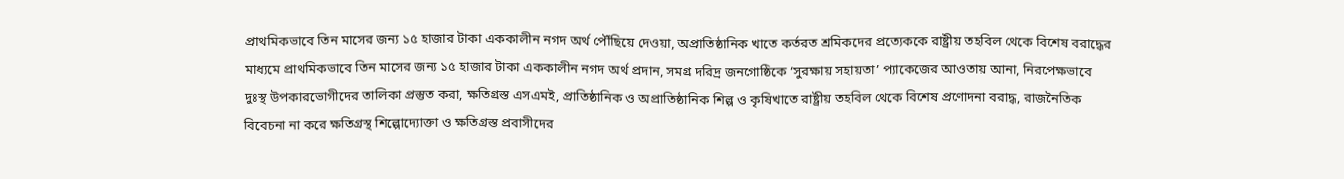প্রাথমিকভাবে তিন মাসের জন্য ১৫ হাজার টাকা এককালীন নগদ অর্থ পৌঁছিয়ে দেওয়া, অপ্রাতিষ্ঠানিক খাতে কর্তরত শ্রমিকদের প্রত্যেককে রাষ্ট্রীয় তহবিল থেকে বিশেষ বরাদ্ধের মাধ্যমে প্রাথমিকভাবে তিন মাসের জন্য ১৫ হাজার টাকা এককালীন নগদ অর্থ প্রদান, সমগ্র দরিদ্র জনগোষ্ঠিকে ‘সুরক্ষায় সহায়তা’ প্যাকেজের আওতায় আনা, নিরপেক্ষভাবে দুঃস্থ উপকারভোগীদের তালিকা প্রস্তুত করা, ক্ষতিগ্রস্ত এসএমই, প্রাতিষ্ঠানিক ও অপ্রাতিষ্ঠানিক শিল্প ও কৃষিখাতে রাষ্ট্রীয় তহবিল থেকে বিশেষ প্রণোদনা বরাদ্ধ, রাজনৈতিক বিবেচনা না করে ক্ষতিগ্রস্থ শিল্পোদ্যোক্তা ও ক্ষতিগ্রস্ত প্রবাসীদের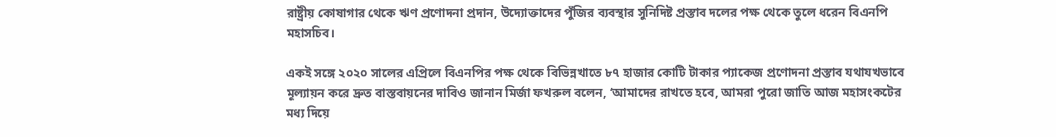রাষ্ট্রীয় কোষাগার থেকে ঋণ প্রণোদনা প্রদান, উদ্যোক্তাদের পুঁজির ব্যবস্থার সুনিদিষ্ট প্রস্তাব দলের পক্ষ থেকে তুলে ধরেন বিএনপি মহাসচিব।

একই সঙ্গে ২০২০ সালের এপ্রিলে বিএনপির পক্ষ থেকে বিভিন্নখাতে ৮৭ হাজার কোটি টাকার প্যাকেজ প্রণোদনা প্রস্তাব যথাযখভাবে মূল্যায়ন করে দ্রুত বাস্তবায়নের দাবিও জানান মির্জা ফখরুল বলেন, ‘আমাদের রাখতে হবে, আমরা পুরো জাতি আজ মহাসংকটের মধ্য দিয়ে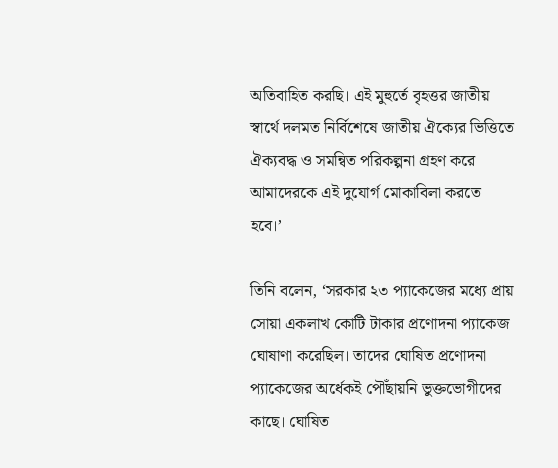অতিবাহিত করছি। এই মুহুর্তে বৃহত্তর জাতীয় স্বার্থে দলমত নির্বিশেষে জাতীয় ঐক্যের ভিত্তিতে ঐক্যবদ্ধ ও সমন্বিত পরিকল্পনা গ্রহণ করে আমাদেরকে এই দুযোর্গ মোকাবিলা করতে হবে।’

তিনি বলেন, ‘সরকার ২৩ প্যাকেজের মধ্যে প্রায় সোয়া একলাখ কোটি টাকার প্রণোদনা প্যাকেজ ঘোষাণা করেছিল। তাদের ঘোষিত প্রণোদনা প্যাকেজের অর্ধেকই পৌঁছায়নি ভুক্তভোগীদের কাছে। ঘোষিত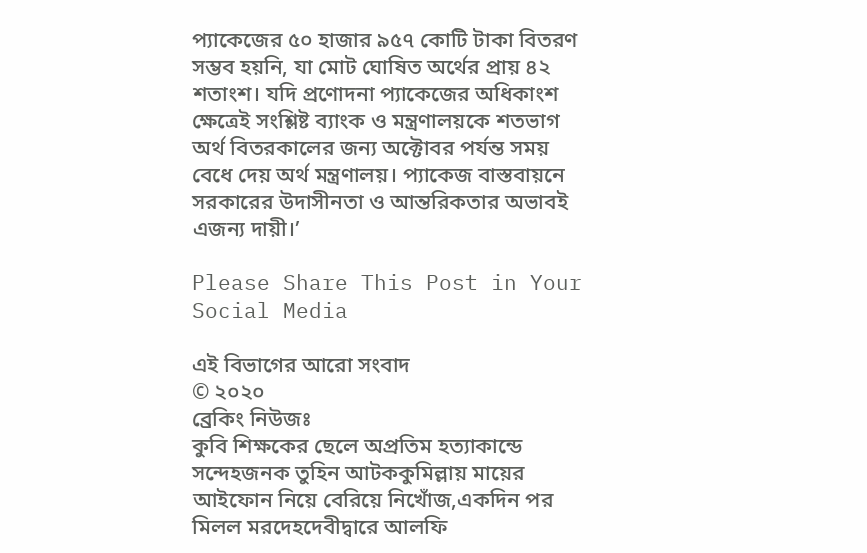প্যাকেজের ৫০ হাজার ৯৫৭ কোটি টাকা বিতরণ সম্ভব হয়নি, যা মোট ঘোষিত অর্থের প্রায় ৪২ শতাংশ। যদি প্রণোদনা প্যাকেজের অধিকাংশ ক্ষেত্রেই সংশ্লিষ্ট ব্যাংক ও মন্ত্রণালয়কে শতভাগ অর্থ বিতরকালের জন্য অক্টোবর পর্যন্ত সময় বেধে দেয় অর্থ মন্ত্রণালয়। প্যাকেজ বাস্তবায়নে সরকারের উদাসীনতা ও আন্তরিকতার অভাবই এজন্য দায়ী।’

Please Share This Post in Your Social Media

এই বিভাগের আরো সংবাদ
© ২০২০
ব্রেকিং নিউজঃ
কুবি শিক্ষকের ছেলে অপ্রতিম হত্যাকান্ডে সন্দেহজনক তুহিন আটককুমিল্লায় মায়ের আইফোন নিয়ে বেরিয়ে নিখোঁজ,একদিন পর মিলল মরদেহদেবীদ্বারে আলফি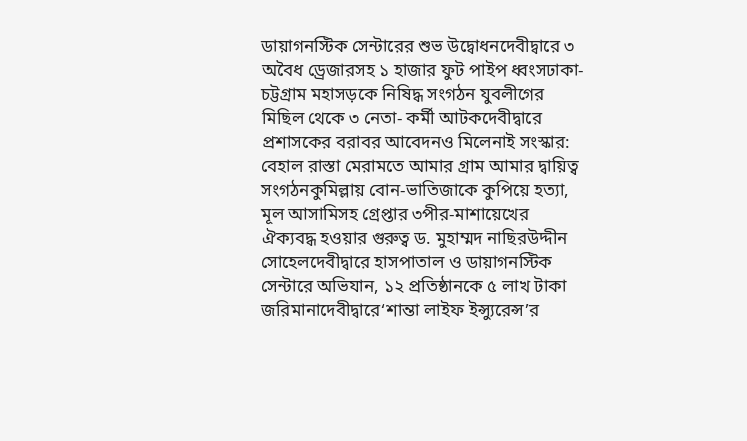ডায়াগনস্টিক সেন্টারের শুভ উদ্বোধনদেবীদ্বারে ৩ অবৈধ ড্রেজারসহ ১ হাজার ফুট পাইপ ধ্বংসঢাকা-চট্টগ্রাম মহাসড়কে নিষিদ্ধ সংগঠন যুবলীগের মিছিল থেকে ৩ নেতা- কর্মী আটকদেবীদ্বারে প্রশাসকের বরাবর আবেদনও মিলেনাই সংস্কার: বেহাল রাস্তা মেরামতে আমার গ্রাম আমার দ্বায়িত্ব সংগঠনকুমিল্লায় বোন-ভাতিজাকে কুপিয়ে হত্যা, মূল আসামিসহ গ্রেপ্তার ৩পীর-মাশায়েখের ঐক্যবদ্ধ হওয়ার গুরুত্ব ড. মুহাম্মদ নাছিরউদ্দীন সোহেলদেবীদ্বারে হাসপাতাল ও ডায়াগনস্টিক সেন্টারে অভিযান, ১২ প্রতিষ্ঠানকে ৫ লাখ টাকা জরিমানাদেবীদ্বারে‘শান্তা লাইফ ইন্স্যুরেন্স’র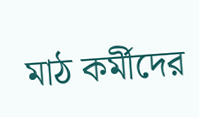মাঠ কর্মীদের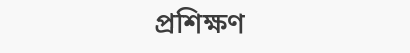প্রশিক্ষণ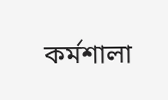কর্মশালা